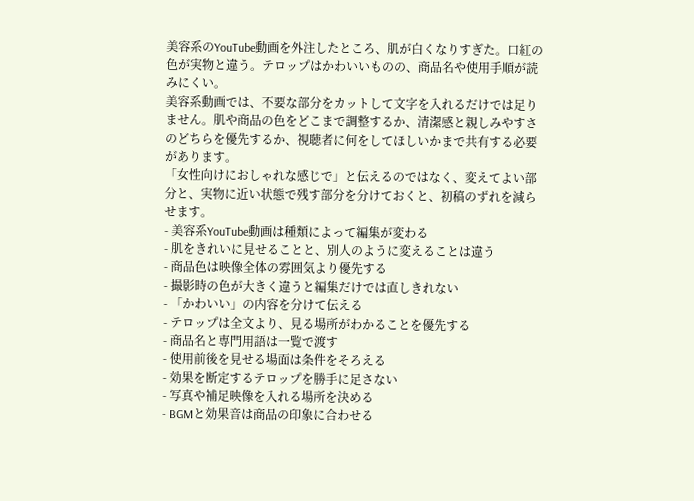美容系のYouTube動画を外注したところ、肌が白くなりすぎた。口紅の色が実物と違う。テロップはかわいいものの、商品名や使用手順が読みにくい。
美容系動画では、不要な部分をカットして文字を入れるだけでは足りません。肌や商品の色をどこまで調整するか、清潔感と親しみやすさのどちらを優先するか、視聴者に何をしてほしいかまで共有する必要があります。
「女性向けにおしゃれな感じで」と伝えるのではなく、変えてよい部分と、実物に近い状態で残す部分を分けておくと、初稿のずれを減らせます。
- 美容系YouTube動画は種類によって編集が変わる
- 肌をきれいに見せることと、別人のように変えることは違う
- 商品色は映像全体の雰囲気より優先する
- 撮影時の色が大きく違うと編集だけでは直しきれない
- 「かわいい」の内容を分けて伝える
- テロップは全文より、見る場所がわかることを優先する
- 商品名と専門用語は一覧で渡す
- 使用前後を見せる場面は条件をそろえる
- 効果を断定するテロップを勝手に足さない
- 写真や補足映像を入れる場所を決める
- BGMと効果音は商品の印象に合わせる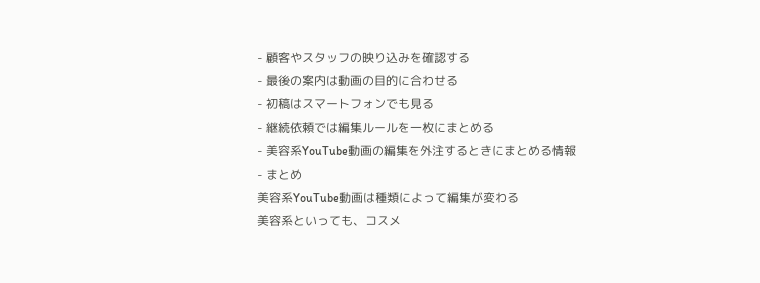- 顧客やスタッフの映り込みを確認する
- 最後の案内は動画の目的に合わせる
- 初稿はスマートフォンでも見る
- 継続依頼では編集ルールを一枚にまとめる
- 美容系YouTube動画の編集を外注するときにまとめる情報
- まとめ
美容系YouTube動画は種類によって編集が変わる
美容系といっても、コスメ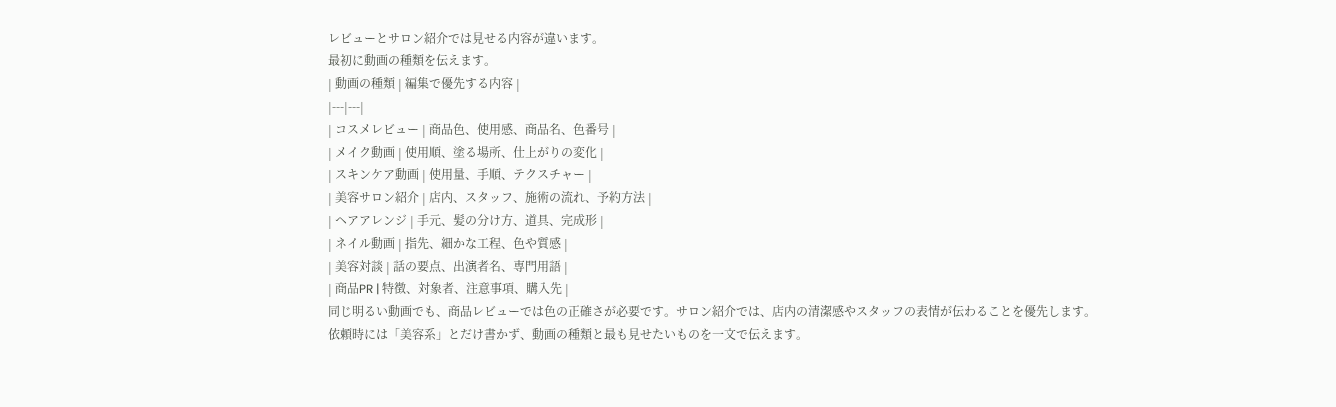レビューとサロン紹介では見せる内容が違います。
最初に動画の種類を伝えます。
| 動画の種類 | 編集で優先する内容 |
|---|---|
| コスメレビュー | 商品色、使用感、商品名、色番号 |
| メイク動画 | 使用順、塗る場所、仕上がりの変化 |
| スキンケア動画 | 使用量、手順、テクスチャー |
| 美容サロン紹介 | 店内、スタッフ、施術の流れ、予約方法 |
| ヘアアレンジ | 手元、髪の分け方、道具、完成形 |
| ネイル動画 | 指先、細かな工程、色や質感 |
| 美容対談 | 話の要点、出演者名、専門用語 |
| 商品PR | 特徴、対象者、注意事項、購入先 |
同じ明るい動画でも、商品レビューでは色の正確さが必要です。サロン紹介では、店内の清潔感やスタッフの表情が伝わることを優先します。
依頼時には「美容系」とだけ書かず、動画の種類と最も見せたいものを一文で伝えます。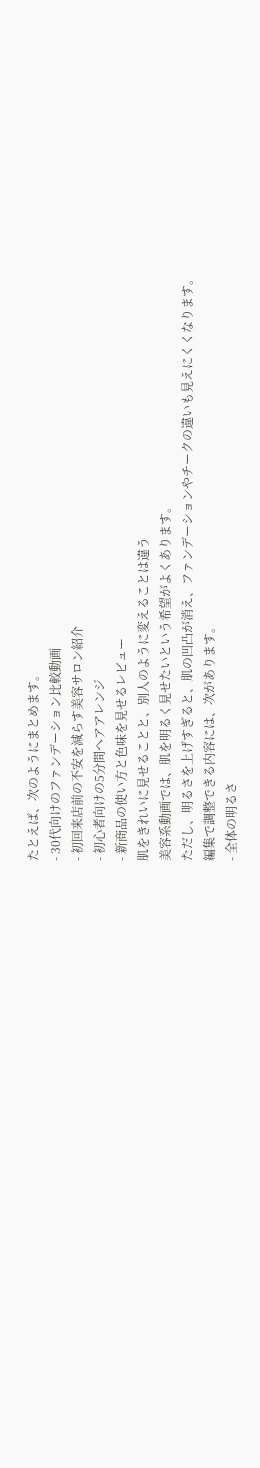たとえば、次のようにまとめます。
- 30代向けのファンデーション比較動画
- 初回来店前の不安を減らす美容サロン紹介
- 初心者向けの5分間ヘアアレンジ
- 新商品の使い方と色味を見せるレビュー
肌をきれいに見せることと、別人のように変えることは違う
美容系動画では、肌を明るく見せたいという希望がよくあります。
ただし、明るさを上げすぎると、肌の凹凸が消え、ファンデーションやチークの違いも見えにくくなります。
編集で調整できる内容には、次があります。
- 全体の明るさ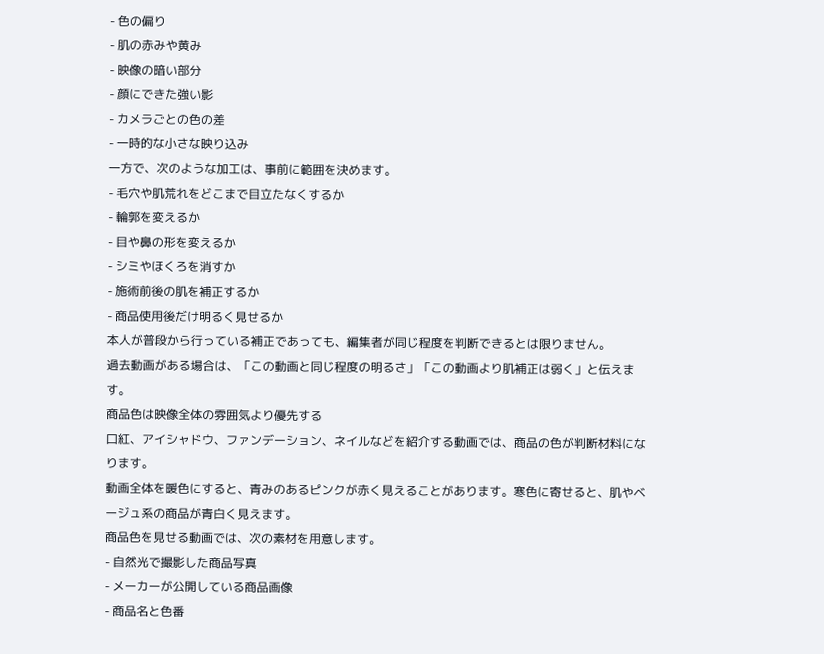- 色の偏り
- 肌の赤みや黄み
- 映像の暗い部分
- 顔にできた強い影
- カメラごとの色の差
- 一時的な小さな映り込み
一方で、次のような加工は、事前に範囲を決めます。
- 毛穴や肌荒れをどこまで目立たなくするか
- 輪郭を変えるか
- 目や鼻の形を変えるか
- シミやほくろを消すか
- 施術前後の肌を補正するか
- 商品使用後だけ明るく見せるか
本人が普段から行っている補正であっても、編集者が同じ程度を判断できるとは限りません。
過去動画がある場合は、「この動画と同じ程度の明るさ」「この動画より肌補正は弱く」と伝えます。
商品色は映像全体の雰囲気より優先する
口紅、アイシャドウ、ファンデーション、ネイルなどを紹介する動画では、商品の色が判断材料になります。
動画全体を暖色にすると、青みのあるピンクが赤く見えることがあります。寒色に寄せると、肌やベージュ系の商品が青白く見えます。
商品色を見せる動画では、次の素材を用意します。
- 自然光で撮影した商品写真
- メーカーが公開している商品画像
- 商品名と色番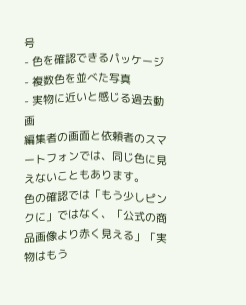号
- 色を確認できるパッケージ
- 複数色を並べた写真
- 実物に近いと感じる過去動画
編集者の画面と依頼者のスマートフォンでは、同じ色に見えないこともあります。
色の確認では「もう少しピンクに」ではなく、「公式の商品画像より赤く見える」「実物はもう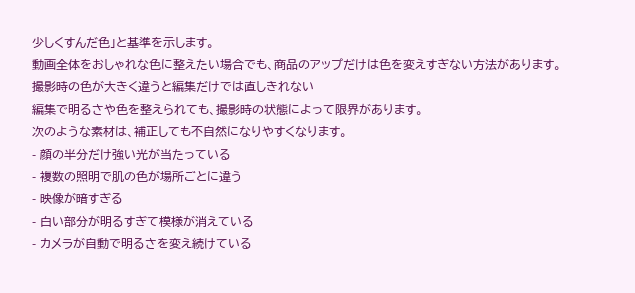少しくすんだ色」と基準を示します。
動画全体をおしゃれな色に整えたい場合でも、商品のアップだけは色を変えすぎない方法があります。
撮影時の色が大きく違うと編集だけでは直しきれない
編集で明るさや色を整えられても、撮影時の状態によって限界があります。
次のような素材は、補正しても不自然になりやすくなります。
- 顔の半分だけ強い光が当たっている
- 複数の照明で肌の色が場所ごとに違う
- 映像が暗すぎる
- 白い部分が明るすぎて模様が消えている
- カメラが自動で明るさを変え続けている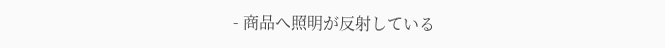- 商品へ照明が反射している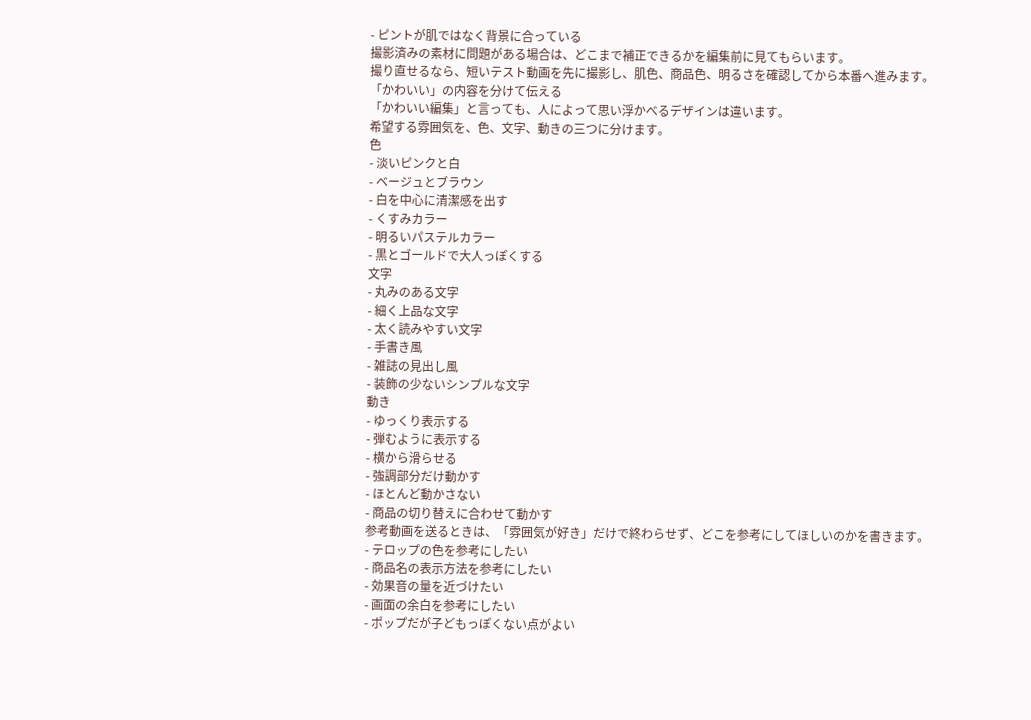- ピントが肌ではなく背景に合っている
撮影済みの素材に問題がある場合は、どこまで補正できるかを編集前に見てもらいます。
撮り直せるなら、短いテスト動画を先に撮影し、肌色、商品色、明るさを確認してから本番へ進みます。
「かわいい」の内容を分けて伝える
「かわいい編集」と言っても、人によって思い浮かべるデザインは違います。
希望する雰囲気を、色、文字、動きの三つに分けます。
色
- 淡いピンクと白
- ベージュとブラウン
- 白を中心に清潔感を出す
- くすみカラー
- 明るいパステルカラー
- 黒とゴールドで大人っぽくする
文字
- 丸みのある文字
- 細く上品な文字
- 太く読みやすい文字
- 手書き風
- 雑誌の見出し風
- 装飾の少ないシンプルな文字
動き
- ゆっくり表示する
- 弾むように表示する
- 横から滑らせる
- 強調部分だけ動かす
- ほとんど動かさない
- 商品の切り替えに合わせて動かす
参考動画を送るときは、「雰囲気が好き」だけで終わらせず、どこを参考にしてほしいのかを書きます。
- テロップの色を参考にしたい
- 商品名の表示方法を参考にしたい
- 効果音の量を近づけたい
- 画面の余白を参考にしたい
- ポップだが子どもっぽくない点がよい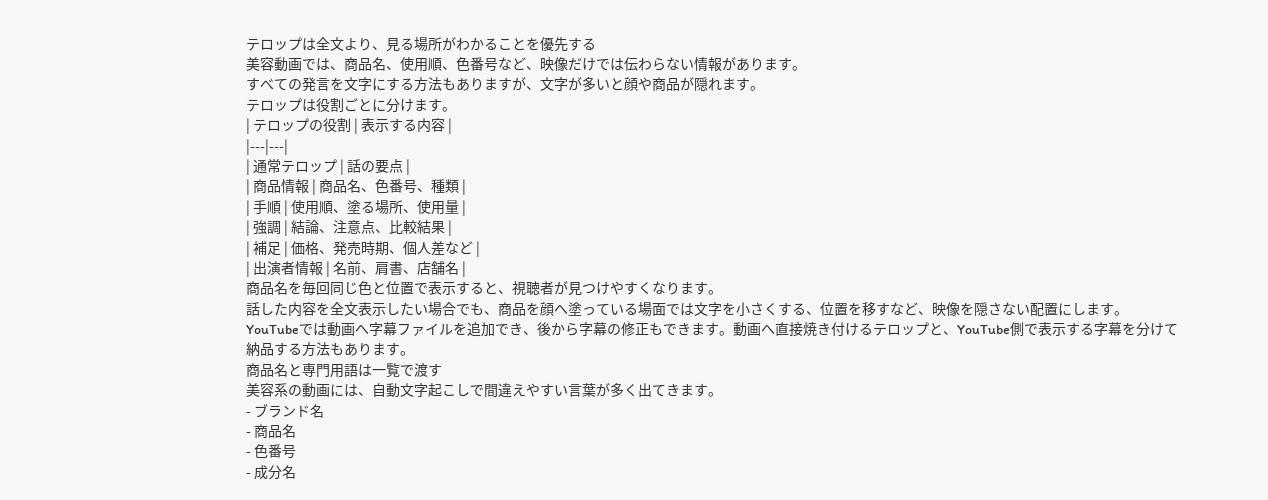テロップは全文より、見る場所がわかることを優先する
美容動画では、商品名、使用順、色番号など、映像だけでは伝わらない情報があります。
すべての発言を文字にする方法もありますが、文字が多いと顔や商品が隠れます。
テロップは役割ごとに分けます。
| テロップの役割 | 表示する内容 |
|---|---|
| 通常テロップ | 話の要点 |
| 商品情報 | 商品名、色番号、種類 |
| 手順 | 使用順、塗る場所、使用量 |
| 強調 | 結論、注意点、比較結果 |
| 補足 | 価格、発売時期、個人差など |
| 出演者情報 | 名前、肩書、店舗名 |
商品名を毎回同じ色と位置で表示すると、視聴者が見つけやすくなります。
話した内容を全文表示したい場合でも、商品を顔へ塗っている場面では文字を小さくする、位置を移すなど、映像を隠さない配置にします。
YouTubeでは動画へ字幕ファイルを追加でき、後から字幕の修正もできます。動画へ直接焼き付けるテロップと、YouTube側で表示する字幕を分けて納品する方法もあります。
商品名と専門用語は一覧で渡す
美容系の動画には、自動文字起こしで間違えやすい言葉が多く出てきます。
- ブランド名
- 商品名
- 色番号
- 成分名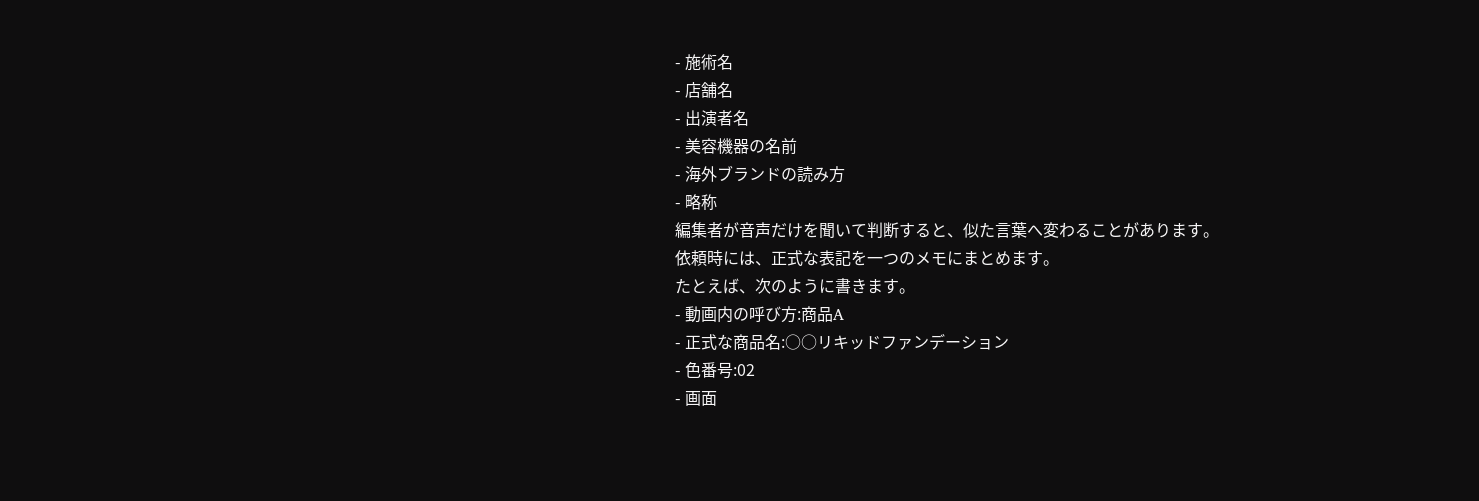- 施術名
- 店舗名
- 出演者名
- 美容機器の名前
- 海外ブランドの読み方
- 略称
編集者が音声だけを聞いて判断すると、似た言葉へ変わることがあります。
依頼時には、正式な表記を一つのメモにまとめます。
たとえば、次のように書きます。
- 動画内の呼び方:商品A
- 正式な商品名:○○リキッドファンデーション
- 色番号:02
- 画面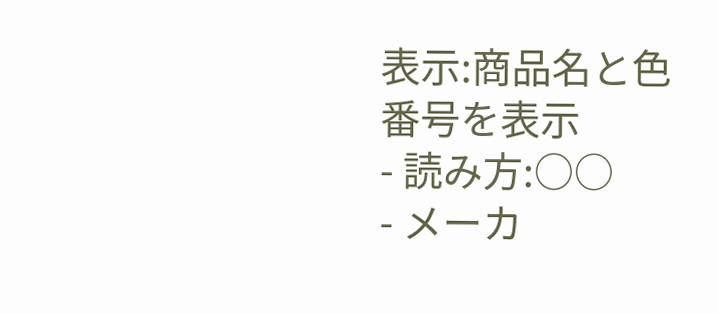表示:商品名と色番号を表示
- 読み方:○○
- メーカ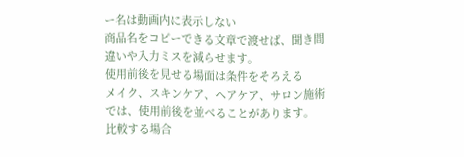ー名は動画内に表示しない
商品名をコピーできる文章で渡せば、聞き間違いや入力ミスを減らせます。
使用前後を見せる場面は条件をそろえる
メイク、スキンケア、ヘアケア、サロン施術では、使用前後を並べることがあります。
比較する場合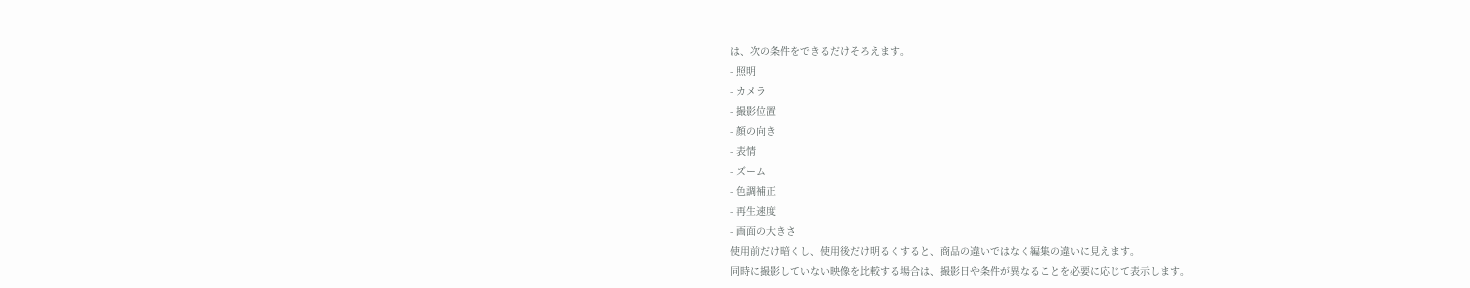は、次の条件をできるだけそろえます。
- 照明
- カメラ
- 撮影位置
- 顔の向き
- 表情
- ズーム
- 色調補正
- 再生速度
- 画面の大きさ
使用前だけ暗くし、使用後だけ明るくすると、商品の違いではなく編集の違いに見えます。
同時に撮影していない映像を比較する場合は、撮影日や条件が異なることを必要に応じて表示します。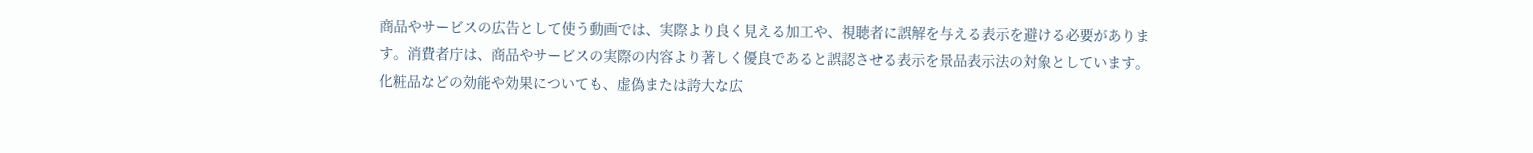商品やサービスの広告として使う動画では、実際より良く見える加工や、視聴者に誤解を与える表示を避ける必要があります。消費者庁は、商品やサービスの実際の内容より著しく優良であると誤認させる表示を景品表示法の対象としています。化粧品などの効能や効果についても、虚偽または誇大な広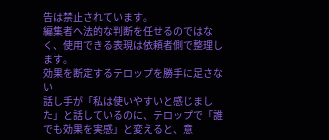告は禁止されています。
編集者へ法的な判断を任せるのではなく、使用できる表現は依頼者側で整理します。
効果を断定するテロップを勝手に足さない
話し手が「私は使いやすいと感じました」と話しているのに、テロップで「誰でも効果を実感」と変えると、意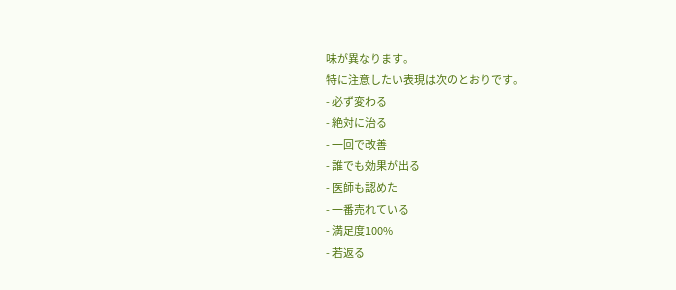味が異なります。
特に注意したい表現は次のとおりです。
- 必ず変わる
- 絶対に治る
- 一回で改善
- 誰でも効果が出る
- 医師も認めた
- 一番売れている
- 満足度100%
- 若返る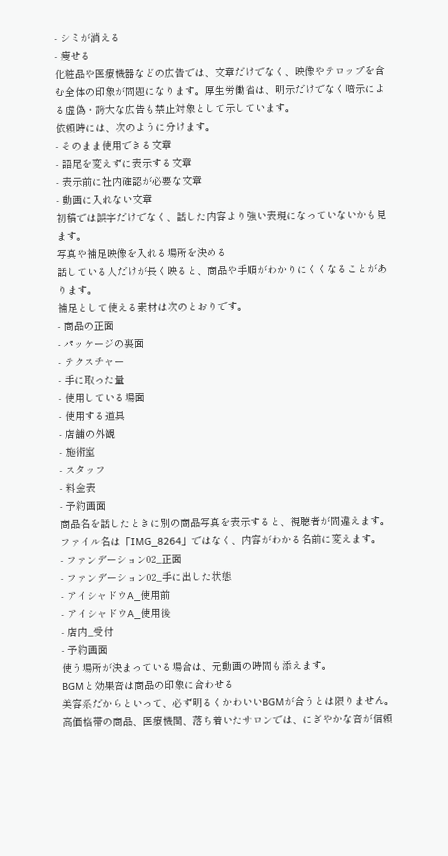- シミが消える
- 痩せる
化粧品や医療機器などの広告では、文章だけでなく、映像やテロップを含む全体の印象が問題になります。厚生労働省は、明示だけでなく暗示による虚偽・誇大な広告も禁止対象として示しています。
依頼時には、次のように分けます。
- そのまま使用できる文章
- 語尾を変えずに表示する文章
- 表示前に社内確認が必要な文章
- 動画に入れない文章
初稿では誤字だけでなく、話した内容より強い表現になっていないかも見ます。
写真や補足映像を入れる場所を決める
話している人だけが長く映ると、商品や手順がわかりにくくなることがあります。
補足として使える素材は次のとおりです。
- 商品の正面
- パッケージの裏面
- テクスチャー
- 手に取った量
- 使用している場面
- 使用する道具
- 店舗の外観
- 施術室
- スタッフ
- 料金表
- 予約画面
商品名を話したときに別の商品写真を表示すると、視聴者が間違えます。
ファイル名は「IMG_8264」ではなく、内容がわかる名前に変えます。
- ファンデーション02_正面
- ファンデーション02_手に出した状態
- アイシャドウA_使用前
- アイシャドウA_使用後
- 店内_受付
- 予約画面
使う場所が決まっている場合は、元動画の時間も添えます。
BGMと効果音は商品の印象に合わせる
美容系だからといって、必ず明るくかわいいBGMが合うとは限りません。
高価格帯の商品、医療機関、落ち着いたサロンでは、にぎやかな音が信頼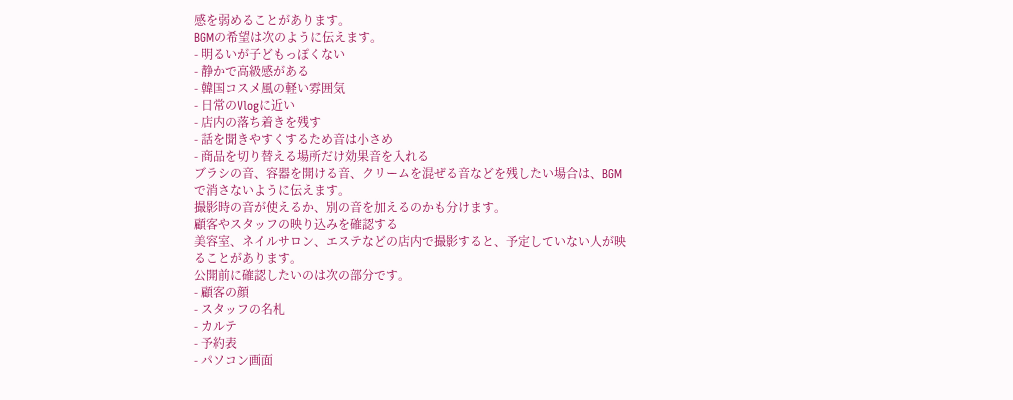感を弱めることがあります。
BGMの希望は次のように伝えます。
- 明るいが子どもっぽくない
- 静かで高級感がある
- 韓国コスメ風の軽い雰囲気
- 日常のVlogに近い
- 店内の落ち着きを残す
- 話を聞きやすくするため音は小さめ
- 商品を切り替える場所だけ効果音を入れる
ブラシの音、容器を開ける音、クリームを混ぜる音などを残したい場合は、BGMで消さないように伝えます。
撮影時の音が使えるか、別の音を加えるのかも分けます。
顧客やスタッフの映り込みを確認する
美容室、ネイルサロン、エステなどの店内で撮影すると、予定していない人が映ることがあります。
公開前に確認したいのは次の部分です。
- 顧客の顔
- スタッフの名札
- カルテ
- 予約表
- パソコン画面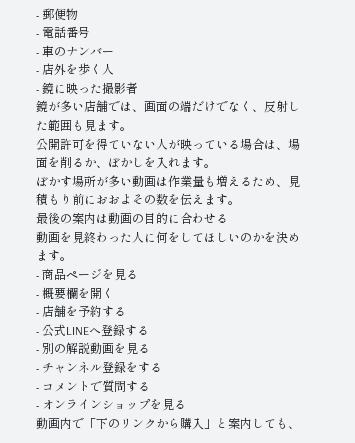- 郵便物
- 電話番号
- 車のナンバー
- 店外を歩く人
- 鏡に映った撮影者
鏡が多い店舗では、画面の端だけでなく、反射した範囲も見ます。
公開許可を得ていない人が映っている場合は、場面を削るか、ぼかしを入れます。
ぼかす場所が多い動画は作業量も増えるため、見積もり前におおよその数を伝えます。
最後の案内は動画の目的に合わせる
動画を見終わった人に何をしてほしいのかを決めます。
- 商品ページを見る
- 概要欄を開く
- 店舗を予約する
- 公式LINEへ登録する
- 別の解説動画を見る
- チャンネル登録をする
- コメントで質問する
- オンラインショップを見る
動画内で「下のリンクから購入」と案内しても、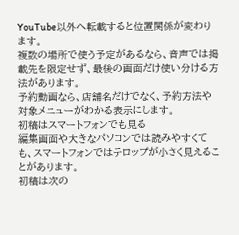YouTube以外へ転載すると位置関係が変わります。
複数の場所で使う予定があるなら、音声では掲載先を限定せず、最後の画面だけ使い分ける方法があります。
予約動画なら、店舗名だけでなく、予約方法や対象メニューがわかる表示にします。
初稿はスマートフォンでも見る
編集画面や大きなパソコンでは読みやすくても、スマートフォンではテロップが小さく見えることがあります。
初稿は次の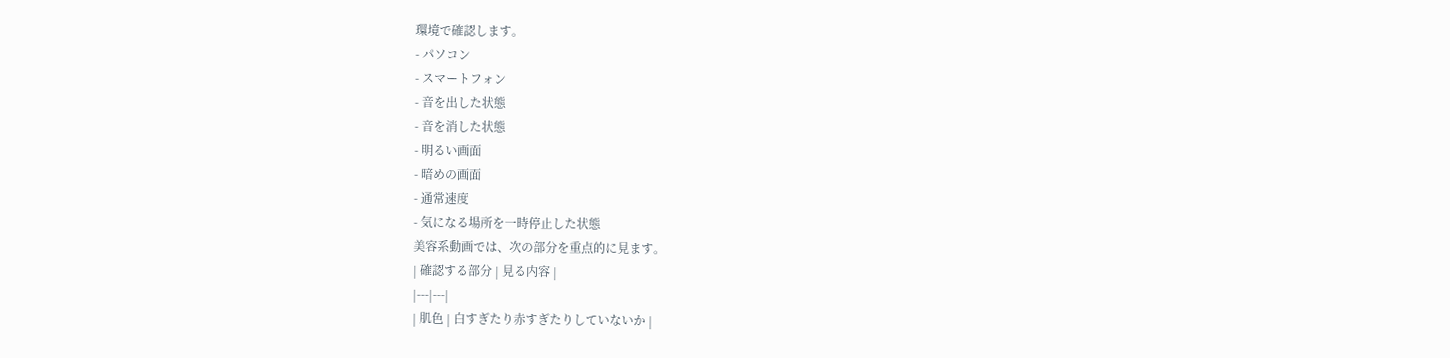環境で確認します。
- パソコン
- スマートフォン
- 音を出した状態
- 音を消した状態
- 明るい画面
- 暗めの画面
- 通常速度
- 気になる場所を一時停止した状態
美容系動画では、次の部分を重点的に見ます。
| 確認する部分 | 見る内容 |
|---|---|
| 肌色 | 白すぎたり赤すぎたりしていないか |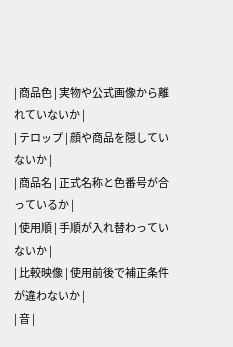| 商品色 | 実物や公式画像から離れていないか |
| テロップ | 顔や商品を隠していないか |
| 商品名 | 正式名称と色番号が合っているか |
| 使用順 | 手順が入れ替わっていないか |
| 比較映像 | 使用前後で補正条件が違わないか |
| 音 |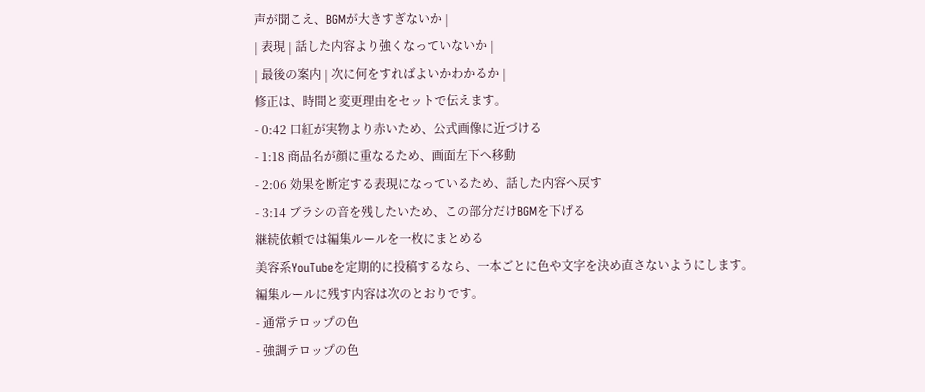声が聞こえ、BGMが大きすぎないか |
| 表現 | 話した内容より強くなっていないか |
| 最後の案内 | 次に何をすればよいかわかるか |
修正は、時間と変更理由をセットで伝えます。
- 0:42 口紅が実物より赤いため、公式画像に近づける
- 1:18 商品名が顔に重なるため、画面左下へ移動
- 2:06 効果を断定する表現になっているため、話した内容へ戻す
- 3:14 ブラシの音を残したいため、この部分だけBGMを下げる
継続依頼では編集ルールを一枚にまとめる
美容系YouTubeを定期的に投稿するなら、一本ごとに色や文字を決め直さないようにします。
編集ルールに残す内容は次のとおりです。
- 通常テロップの色
- 強調テロップの色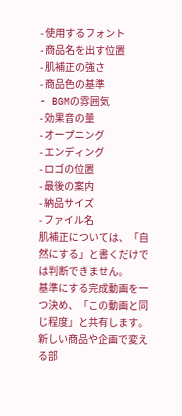- 使用するフォント
- 商品名を出す位置
- 肌補正の強さ
- 商品色の基準
- BGMの雰囲気
- 効果音の量
- オープニング
- エンディング
- ロゴの位置
- 最後の案内
- 納品サイズ
- ファイル名
肌補正については、「自然にする」と書くだけでは判断できません。
基準にする完成動画を一つ決め、「この動画と同じ程度」と共有します。
新しい商品や企画で変える部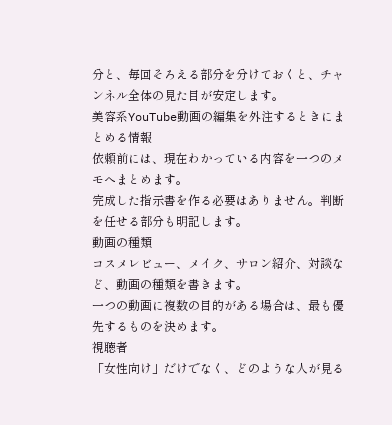分と、毎回そろえる部分を分けておくと、チャンネル全体の見た目が安定します。
美容系YouTube動画の編集を外注するときにまとめる情報
依頼前には、現在わかっている内容を一つのメモへまとめます。
完成した指示書を作る必要はありません。判断を任せる部分も明記します。
動画の種類
コスメレビュー、メイク、サロン紹介、対談など、動画の種類を書きます。
一つの動画に複数の目的がある場合は、最も優先するものを決めます。
視聴者
「女性向け」だけでなく、どのような人が見る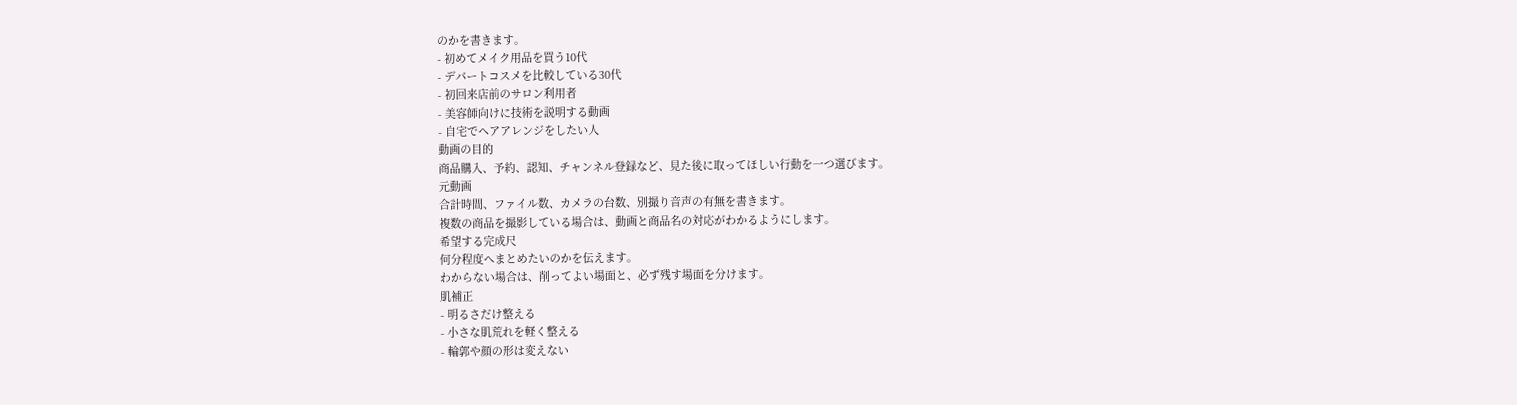のかを書きます。
- 初めてメイク用品を買う10代
- デパートコスメを比較している30代
- 初回来店前のサロン利用者
- 美容師向けに技術を説明する動画
- 自宅でヘアアレンジをしたい人
動画の目的
商品購入、予約、認知、チャンネル登録など、見た後に取ってほしい行動を一つ選びます。
元動画
合計時間、ファイル数、カメラの台数、別撮り音声の有無を書きます。
複数の商品を撮影している場合は、動画と商品名の対応がわかるようにします。
希望する完成尺
何分程度へまとめたいのかを伝えます。
わからない場合は、削ってよい場面と、必ず残す場面を分けます。
肌補正
- 明るさだけ整える
- 小さな肌荒れを軽く整える
- 輪郭や顔の形は変えない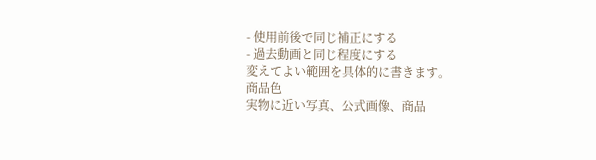- 使用前後で同じ補正にする
- 過去動画と同じ程度にする
変えてよい範囲を具体的に書きます。
商品色
実物に近い写真、公式画像、商品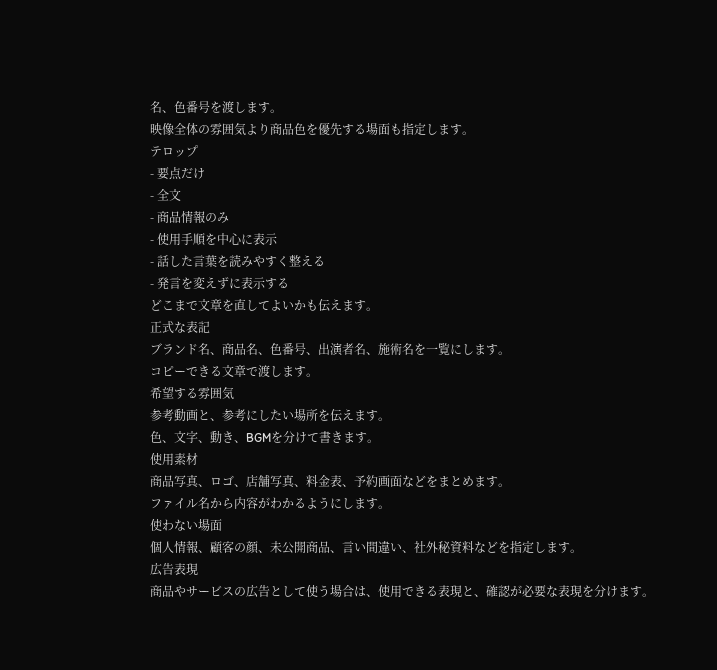名、色番号を渡します。
映像全体の雰囲気より商品色を優先する場面も指定します。
テロップ
- 要点だけ
- 全文
- 商品情報のみ
- 使用手順を中心に表示
- 話した言葉を読みやすく整える
- 発言を変えずに表示する
どこまで文章を直してよいかも伝えます。
正式な表記
ブランド名、商品名、色番号、出演者名、施術名を一覧にします。
コピーできる文章で渡します。
希望する雰囲気
参考動画と、参考にしたい場所を伝えます。
色、文字、動き、BGMを分けて書きます。
使用素材
商品写真、ロゴ、店舗写真、料金表、予約画面などをまとめます。
ファイル名から内容がわかるようにします。
使わない場面
個人情報、顧客の顔、未公開商品、言い間違い、社外秘資料などを指定します。
広告表現
商品やサービスの広告として使う場合は、使用できる表現と、確認が必要な表現を分けます。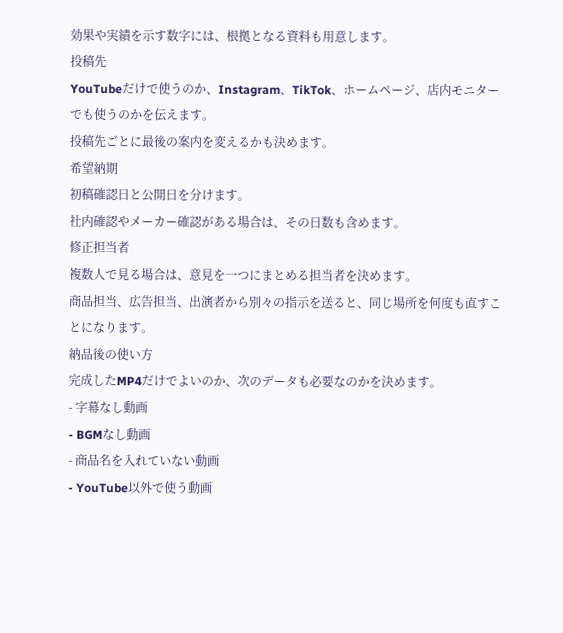効果や実績を示す数字には、根拠となる資料も用意します。
投稿先
YouTubeだけで使うのか、Instagram、TikTok、ホームページ、店内モニターでも使うのかを伝えます。
投稿先ごとに最後の案内を変えるかも決めます。
希望納期
初稿確認日と公開日を分けます。
社内確認やメーカー確認がある場合は、その日数も含めます。
修正担当者
複数人で見る場合は、意見を一つにまとめる担当者を決めます。
商品担当、広告担当、出演者から別々の指示を送ると、同じ場所を何度も直すことになります。
納品後の使い方
完成したMP4だけでよいのか、次のデータも必要なのかを決めます。
- 字幕なし動画
- BGMなし動画
- 商品名を入れていない動画
- YouTube以外で使う動画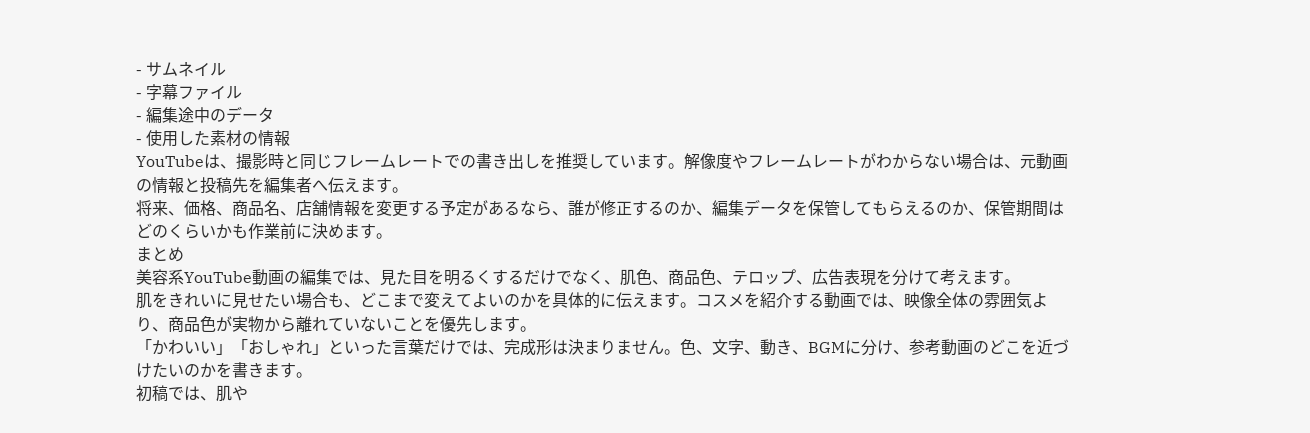- サムネイル
- 字幕ファイル
- 編集途中のデータ
- 使用した素材の情報
YouTubeは、撮影時と同じフレームレートでの書き出しを推奨しています。解像度やフレームレートがわからない場合は、元動画の情報と投稿先を編集者へ伝えます。
将来、価格、商品名、店舗情報を変更する予定があるなら、誰が修正するのか、編集データを保管してもらえるのか、保管期間はどのくらいかも作業前に決めます。
まとめ
美容系YouTube動画の編集では、見た目を明るくするだけでなく、肌色、商品色、テロップ、広告表現を分けて考えます。
肌をきれいに見せたい場合も、どこまで変えてよいのかを具体的に伝えます。コスメを紹介する動画では、映像全体の雰囲気より、商品色が実物から離れていないことを優先します。
「かわいい」「おしゃれ」といった言葉だけでは、完成形は決まりません。色、文字、動き、BGMに分け、参考動画のどこを近づけたいのかを書きます。
初稿では、肌や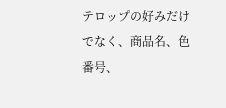テロップの好みだけでなく、商品名、色番号、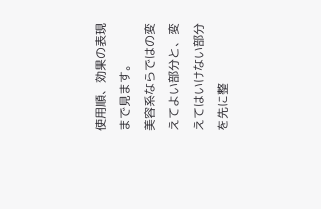使用順、効果の表現まで見ます。
美容系ならではの変えてよい部分と、変えてはいけない部分を先に整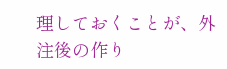理しておくことが、外注後の作り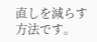直しを減らす方法です。